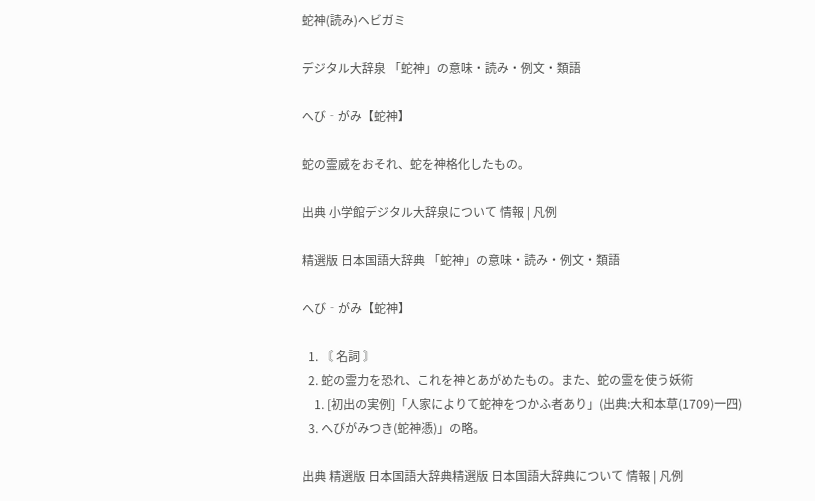蛇神(読み)ヘビガミ

デジタル大辞泉 「蛇神」の意味・読み・例文・類語

へび‐がみ【蛇神】

蛇の霊威をおそれ、蛇を神格化したもの。

出典 小学館デジタル大辞泉について 情報 | 凡例

精選版 日本国語大辞典 「蛇神」の意味・読み・例文・類語

へび‐がみ【蛇神】

  1. 〘 名詞 〙
  2. 蛇の霊力を恐れ、これを神とあがめたもの。また、蛇の霊を使う妖術
    1. [初出の実例]「人家によりて蛇神をつかふ者あり」(出典:大和本草(1709)一四)
  3. へびがみつき(蛇神憑)」の略。

出典 精選版 日本国語大辞典精選版 日本国語大辞典について 情報 | 凡例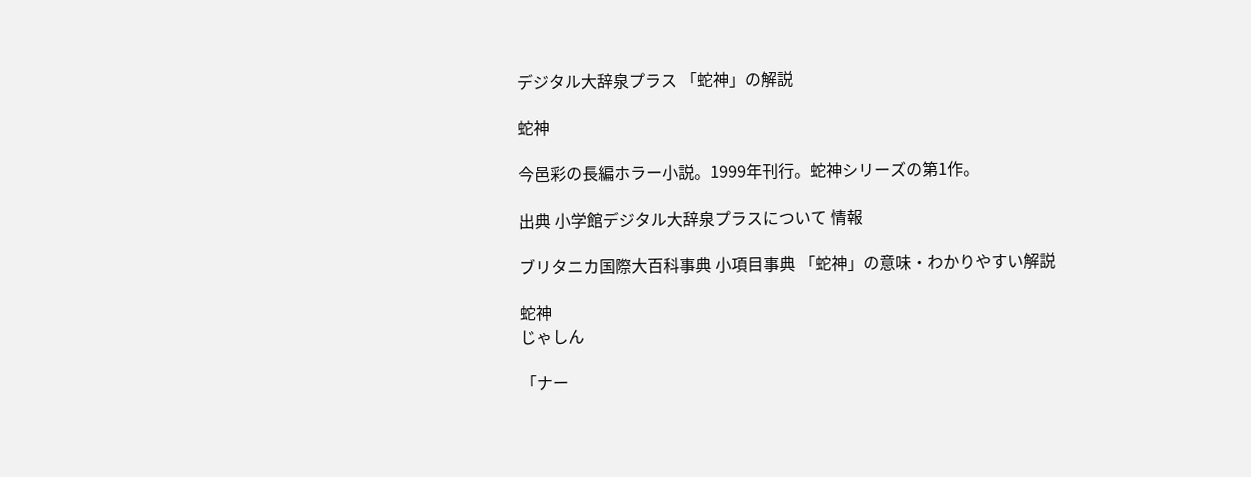デジタル大辞泉プラス 「蛇神」の解説

蛇神

今邑彩の長編ホラー小説。1999年刊行。蛇神シリーズの第1作。

出典 小学館デジタル大辞泉プラスについて 情報

ブリタニカ国際大百科事典 小項目事典 「蛇神」の意味・わかりやすい解説

蛇神
じゃしん

「ナー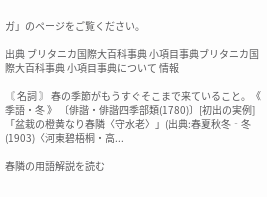ガ」のページをご覧ください。

出典 ブリタニカ国際大百科事典 小項目事典ブリタニカ国際大百科事典 小項目事典について 情報

〘 名詞 〙 春の季節がもうすぐそこまで来ていること。《 季語・冬 》 〔俳諧・俳諧四季部類(1780)〕[初出の実例]「盆栽の橙黄なり春隣〈守水老〉」(出典:春夏秋冬‐冬(1903)〈河東碧梧桐・高...

春隣の用語解説を読む